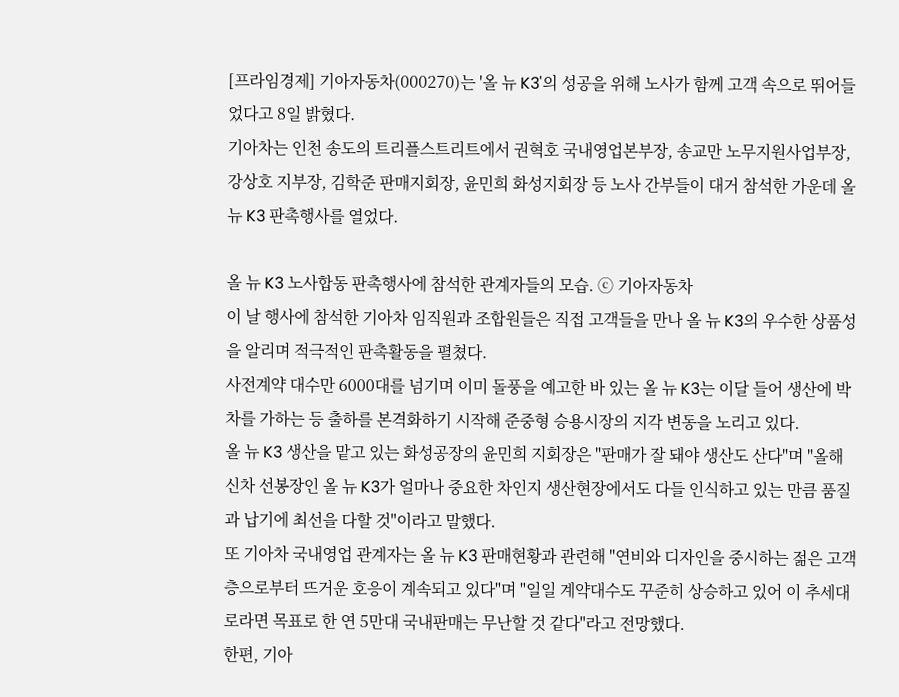[프라임경제] 기아자동차(000270)는 '올 뉴 K3'의 성공을 위해 노사가 함께 고객 속으로 뛰어들었다고 8일 밝혔다.
기아차는 인천 송도의 트리플스트리트에서 권혁호 국내영업본부장, 송교만 노무지원사업부장, 강상호 지부장, 김학준 판매지회장, 윤민희 화성지회장 등 노사 간부들이 대거 참석한 가운데 올 뉴 K3 판촉행사를 열었다.

올 뉴 K3 노사합동 판촉행사에 참석한 관계자들의 모습. ⓒ 기아자동차
이 날 행사에 참석한 기아차 임직원과 조합원들은 직접 고객들을 만나 올 뉴 K3의 우수한 상품성을 알리며 적극적인 판촉활동을 펼쳤다.
사전계약 대수만 6000대를 넘기며 이미 돌풍을 예고한 바 있는 올 뉴 K3는 이달 들어 생산에 박차를 가하는 등 출하를 본격화하기 시작해 준중형 승용시장의 지각 변동을 노리고 있다.
올 뉴 K3 생산을 맡고 있는 화성공장의 윤민희 지회장은 "판매가 잘 돼야 생산도 산다"며 "올해 신차 선봉장인 올 뉴 K3가 얼마나 중요한 차인지 생산현장에서도 다들 인식하고 있는 만큼 품질과 납기에 최선을 다할 것"이라고 말했다.
또 기아차 국내영업 관계자는 올 뉴 K3 판매현황과 관련해 "연비와 디자인을 중시하는 젊은 고객층으로부터 뜨거운 호응이 계속되고 있다"며 "일일 계약대수도 꾸준히 상승하고 있어 이 추세대로라면 목표로 한 연 5만대 국내판매는 무난할 것 같다"라고 전망했다.
한편, 기아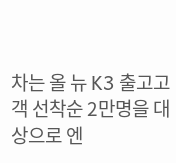차는 올 뉴 K3 출고고객 선착순 2만명을 대상으로 엔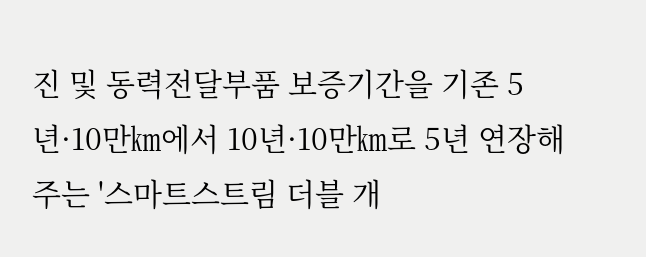진 및 동력전달부품 보증기간을 기존 5년·10만㎞에서 10년·10만㎞로 5년 연장해주는 '스마트스트림 더블 개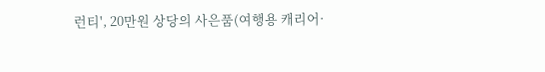런티', 20만원 상당의 사은품(여행용 캐리어·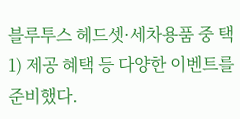블루투스 헤드셋·세차용품 중 택1) 제공 혜택 등 다양한 이벤트를 준비했다.